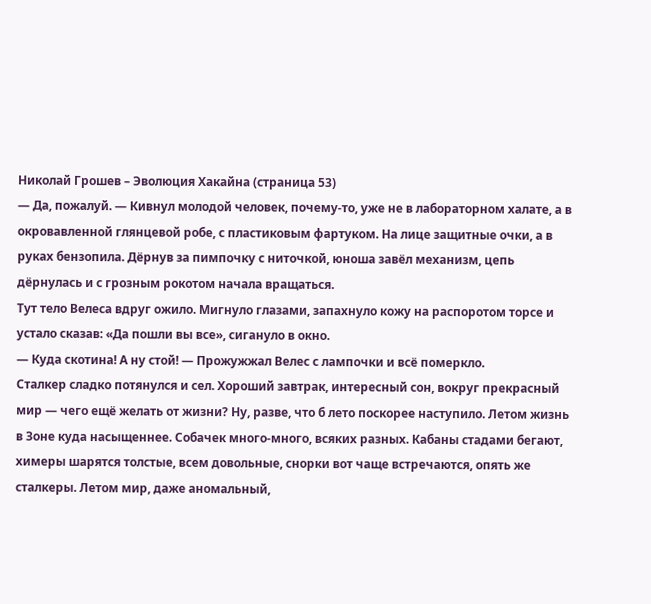Николай Грошев – Эволюция Хакайна (страница 53)
— Да, пожалуй. — Кивнул молодой человек, почему-то, уже не в лабораторном халате, а в окровавленной глянцевой робе, с пластиковым фартуком. На лице защитные очки, а в руках бензопила. Дёрнув за пимпочку с ниточкой, юноша завёл механизм, цепь дёрнулась и с грозным рокотом начала вращаться.
Тут тело Велеса вдруг ожило. Мигнуло глазами, запахнуло кожу на распоротом торсе и устало сказав: «Да пошли вы все», сигануло в окно.
— Куда скотина! А ну стой! — Прожужжал Велес с лампочки и всё померкло.
Сталкер сладко потянулся и сел. Хороший завтрак, интересный сон, вокруг прекрасный мир — чего ещё желать от жизни? Ну, разве, что б лето поскорее наступило. Летом жизнь в Зоне куда насыщеннее. Собачек много-много, всяких разных. Кабаны стадами бегают, химеры шарятся толстые, всем довольные, снорки вот чаще встречаются, опять же сталкеры. Летом мир, даже аномальный,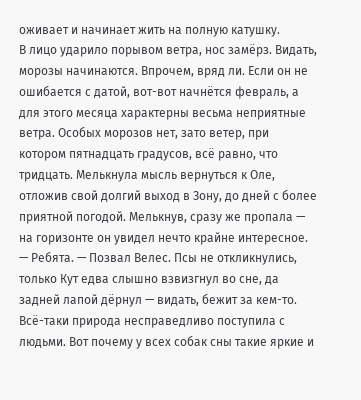оживает и начинает жить на полную катушку.
В лицо ударило порывом ветра, нос замёрз. Видать, морозы начинаются. Впрочем, вряд ли. Если он не ошибается с датой, вот-вот начнётся февраль, а для этого месяца характерны весьма неприятные ветра. Особых морозов нет, зато ветер, при котором пятнадцать градусов, всё равно, что тридцать. Мелькнула мысль вернуться к Оле, отложив свой долгий выход в Зону, до дней с более приятной погодой. Мелькнув, сразу же пропала — на горизонте он увидел нечто крайне интересное.
— Ребята. — Позвал Велес. Псы не откликнулись, только Кут едва слышно взвизгнул во сне, да задней лапой дёрнул — видать, бежит за кем-то. Всё-таки природа несправедливо поступила с людьми. Вот почему у всех собак сны такие яркие и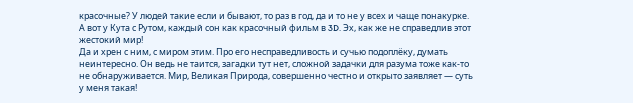красочные? У людей такие если и бывают, то раз в год, да и то не у всех и чаще понакурке. А вот у Кута с Рутом, каждый сон как красочный фильм в 3D. Эх, как же не справедлив этот жестокий мир!
Да и хрен с ним, с миром этим. Про его несправедливость и сучью подоплёку, думать неинтересно. Он ведь не таится, загадки тут нет, сложной задачки для разума тоже как-то не обнаруживается. Мир, Великая Природа, совершенно честно и открыто заявляет — суть у меня такая!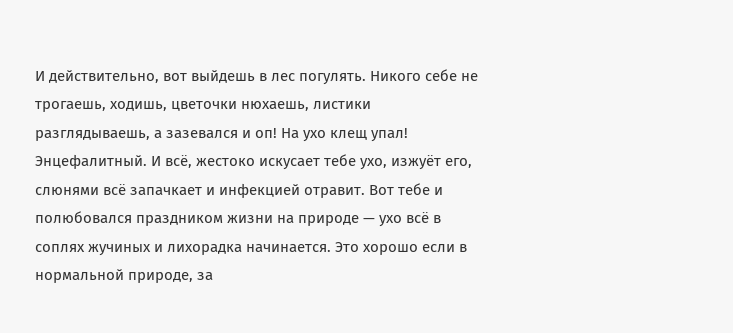И действительно, вот выйдешь в лес погулять. Никого себе не трогаешь, ходишь, цветочки нюхаешь, листики разглядываешь, а зазевался и оп! На ухо клещ упал! Энцефалитный. И всё, жестоко искусает тебе ухо, изжуёт его, слюнями всё запачкает и инфекцией отравит. Вот тебе и полюбовался праздником жизни на природе — ухо всё в соплях жучиных и лихорадка начинается. Это хорошо если в нормальной природе, за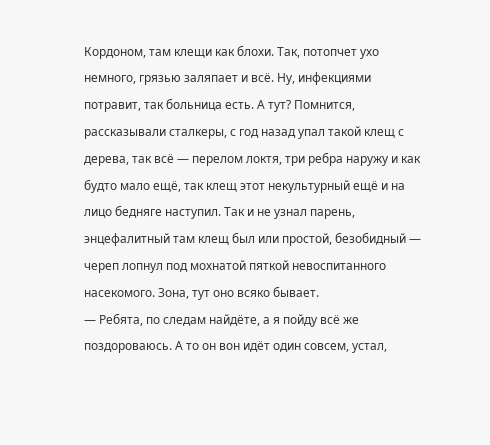Кордоном, там клещи как блохи. Так, потопчет ухо немного, грязью заляпает и всё. Ну, инфекциями потравит, так больница есть. А тут? Помнится, рассказывали сталкеры, с год назад упал такой клещ с дерева, так всё — перелом локтя, три ребра наружу и как будто мало ещё, так клещ этот некультурный ещё и на лицо бедняге наступил. Так и не узнал парень, энцефалитный там клещ был или простой, безобидный — череп лопнул под мохнатой пяткой невоспитанного насекомого. Зона, тут оно всяко бывает.
— Ребята, по следам найдёте, а я пойду всё же поздороваюсь. А то он вон идёт один совсем, устал,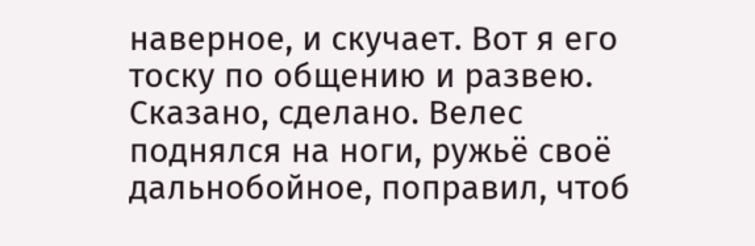наверное, и скучает. Вот я его тоску по общению и развею.
Сказано, сделано. Велес поднялся на ноги, ружьё своё дальнобойное, поправил, чтоб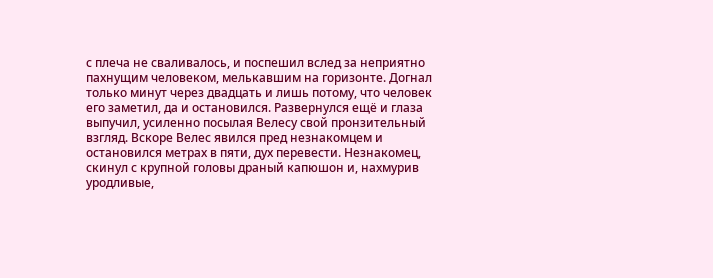с плеча не сваливалось, и поспешил вслед за неприятно пахнущим человеком, мелькавшим на горизонте. Догнал только минут через двадцать и лишь потому, что человек его заметил, да и остановился. Развернулся ещё и глаза выпучил, усиленно посылая Велесу свой пронзительный взгляд. Вскоре Велес явился пред незнакомцем и остановился метрах в пяти, дух перевести. Незнакомец, скинул с крупной головы драный капюшон и, нахмурив уродливые,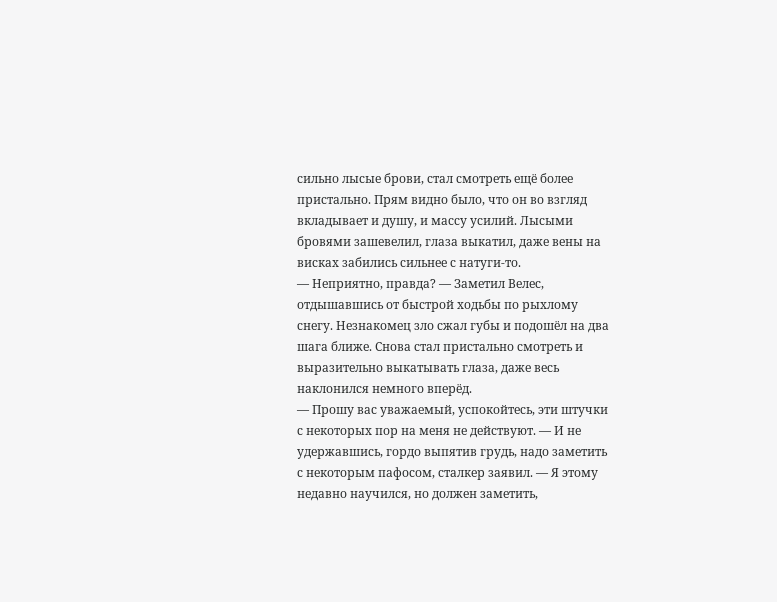сильно лысые брови, стал смотреть ещё более пристально. Прям видно было, что он во взгляд вкладывает и душу, и массу усилий. Лысыми бровями зашевелил, глаза выкатил, даже вены на висках забились сильнее с натуги-то.
— Неприятно, правда? — Заметил Велес, отдышавшись от быстрой ходьбы по рыхлому снегу. Незнакомец зло сжал губы и подошёл на два шага ближе. Снова стал пристально смотреть и выразительно выкатывать глаза, даже весь наклонился немного вперёд.
— Прошу вас уважаемый, успокойтесь, эти штучки с некоторых пор на меня не действуют. — И не удержавшись, гордо выпятив грудь, надо заметить с некоторым пафосом, сталкер заявил. — Я этому недавно научился, но должен заметить,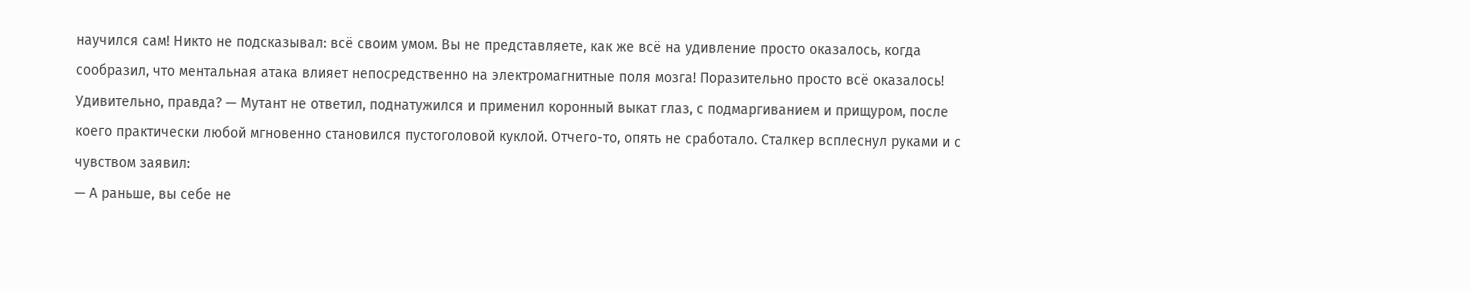научился сам! Никто не подсказывал: всё своим умом. Вы не представляете, как же всё на удивление просто оказалось, когда сообразил, что ментальная атака влияет непосредственно на электромагнитные поля мозга! Поразительно просто всё оказалось! Удивительно, правда? — Мутант не ответил, поднатужился и применил коронный выкат глаз, с подмаргиванием и прищуром, после коего практически любой мгновенно становился пустоголовой куклой. Отчего-то, опять не сработало. Сталкер всплеснул руками и с чувством заявил:
— А раньше, вы себе не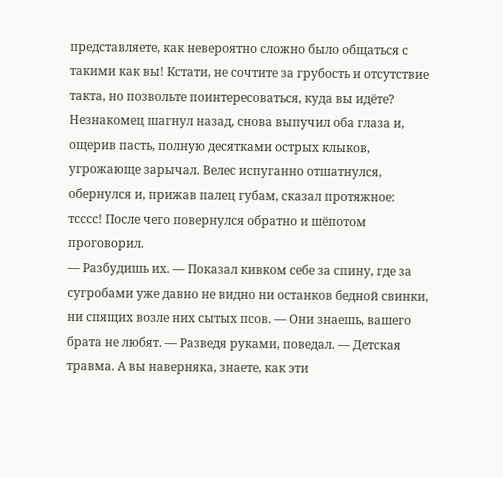представляете, как невероятно сложно было общаться с такими как вы! Кстати, не сочтите за грубость и отсутствие такта, но позвольте поинтересоваться, куда вы идёте?
Незнакомец шагнул назад, снова выпучил оба глаза и, ощерив пасть, полную десятками острых клыков, угрожающе зарычал. Велес испуганно отшатнулся, обернулся и, прижав палец губам, сказал протяжное: тсссс! После чего повернулся обратно и шёпотом проговорил.
— Разбудишь их. — Показал кивком себе за спину, где за сугробами уже давно не видно ни останков бедной свинки, ни спящих возле них сытых псов. — Они знаешь, вашего брата не любят. — Разведя руками, поведал. — Детская травма. А вы наверняка, знаете, как эти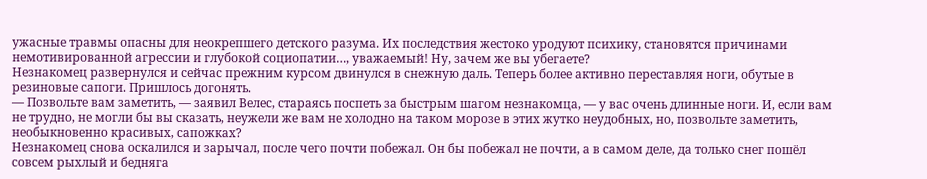ужасные травмы опасны для неокрепшего детского разума. Их последствия жестоко уродуют психику, становятся причинами немотивированной агрессии и глубокой социопатии…, уважаемый! Ну, зачем же вы убегаете?
Незнакомец развернулся и сейчас прежним курсом двинулся в снежную даль. Теперь более активно переставляя ноги, обутые в резиновые сапоги. Пришлось догонять.
— Позвольте вам заметить, — заявил Велес, стараясь поспеть за быстрым шагом незнакомца, — у вас очень длинные ноги. И, если вам не трудно, не могли бы вы сказать, неужели же вам не холодно на таком морозе в этих жутко неудобных, но, позвольте заметить, необыкновенно красивых, сапожках?
Незнакомец снова оскалился и зарычал, после чего почти побежал. Он бы побежал не почти, а в самом деле, да только снег пошёл совсем рыхлый и бедняга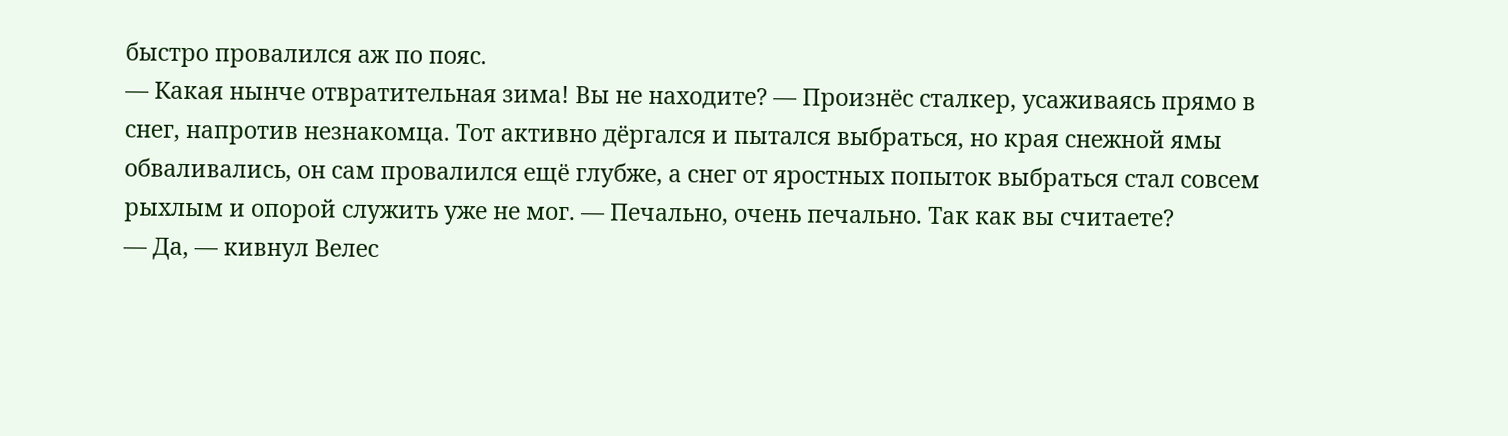быстро провалился аж по пояс.
— Какая нынче отвратительная зима! Вы не находите? — Произнёс сталкер, усаживаясь прямо в снег, напротив незнакомца. Тот активно дёргался и пытался выбраться, но края снежной ямы обваливались, он сам провалился ещё глубже, а снег от яростных попыток выбраться стал совсем рыхлым и опорой служить уже не мог. — Печально, очень печально. Так как вы считаете?
— Да, — кивнул Велес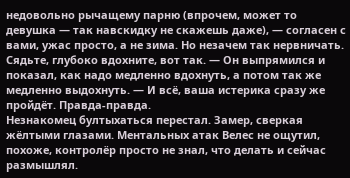недовольно рычащему парню (впрочем, может то девушка — так навскидку не скажешь даже), — согласен с вами, ужас просто, а не зима. Но незачем так нервничать. Сядьте, глубоко вдохните, вот так. — Он выпрямился и показал, как надо медленно вдохнуть, а потом так же медленно выдохнуть. — И всё, ваша истерика сразу же пройдёт. Правда-правда.
Незнакомец бултыхаться перестал. Замер, сверкая жёлтыми глазами. Ментальных атак Велес не ощутил, похоже, контролёр просто не знал, что делать и сейчас размышлял.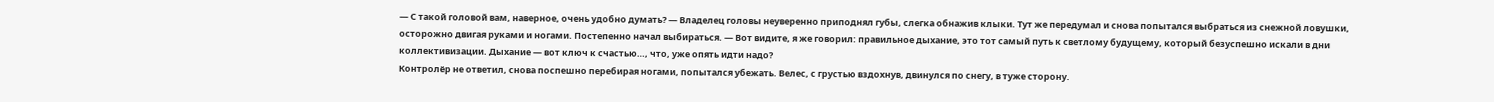— С такой головой вам, наверное, очень удобно думать? — Владелец головы неуверенно приподнял губы, слегка обнажив клыки. Тут же передумал и снова попытался выбраться из снежной ловушки, осторожно двигая руками и ногами. Постепенно начал выбираться. — Вот видите, я же говорил: правильное дыхание, это тот самый путь к светлому будущему, который безуспешно искали в дни коллективизации. Дыхание — вот ключ к счастью…, что, уже опять идти надо?
Контролёр не ответил, снова поспешно перебирая ногами, попытался убежать. Велес, с грустью вздохнув, двинулся по снегу, в туже сторону.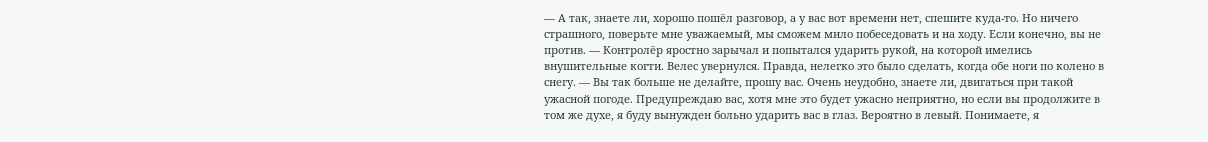— А так, знаете ли, хорошо пошёл разговор, а у вас вот времени нет, спешите куда-то. Но ничего страшного, поверьте мне уважаемый, мы сможем мило побеседовать и на ходу. Если конечно, вы не против. — Контролёр яростно зарычал и попытался ударить рукой, на которой имелись внушительные когти. Велес увернулся. Правда, нелегко это было сделать, когда обе ноги по колено в снегу. — Вы так больше не делайте, прошу вас. Очень неудобно, знаете ли, двигаться при такой ужасной погоде. Предупреждаю вас, хотя мне это будет ужасно неприятно, но если вы продолжите в том же духе, я буду вынужден больно ударить вас в глаз. Вероятно в левый. Понимаете, я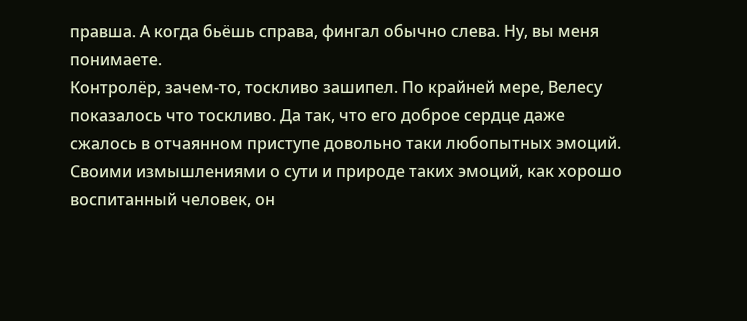правша. А когда бьёшь справа, фингал обычно слева. Ну, вы меня понимаете.
Контролёр, зачем-то, тоскливо зашипел. По крайней мере, Велесу показалось что тоскливо. Да так, что его доброе сердце даже сжалось в отчаянном приступе довольно таки любопытных эмоций. Своими измышлениями о сути и природе таких эмоций, как хорошо воспитанный человек, он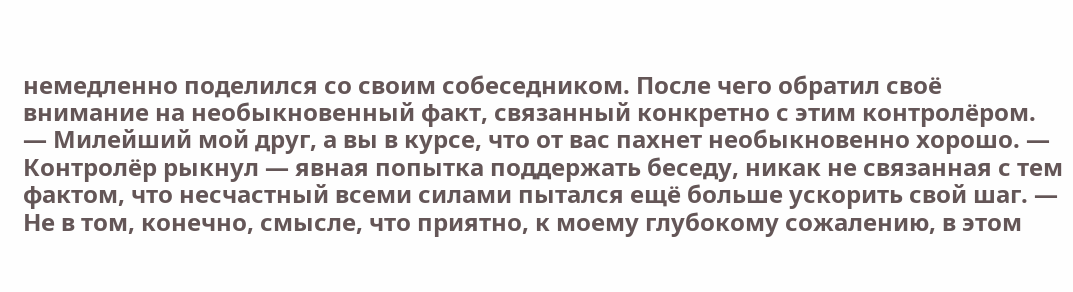немедленно поделился со своим собеседником. После чего обратил своё внимание на необыкновенный факт, связанный конкретно с этим контролёром.
— Милейший мой друг, а вы в курсе, что от вас пахнет необыкновенно хорошо. — Контролёр рыкнул — явная попытка поддержать беседу, никак не связанная с тем фактом, что несчастный всеми силами пытался ещё больше ускорить свой шаг. — Не в том, конечно, смысле, что приятно, к моему глубокому сожалению, в этом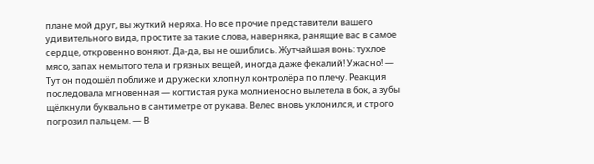плане мой друг, вы жуткий неряха. Но все прочие представители вашего удивительного вида, простите за такие слова, наверняка, ранящие вас в самое сердце, откровенно воняют. Да-да, вы не ошиблись. Жутчайшая вонь: тухлое мясо, запах немытого тела и грязных вещей, иногда даже фекалий! Ужасно! — Тут он подошёл поближе и дружески хлопнул контролёра по плечу. Реакция последовала мгновенная — когтистая рука молниеносно вылетела в бок, а зубы щёлкнули буквально в сантиметре от рукава. Велес вновь уклонился, и строго погрозил пальцем. — В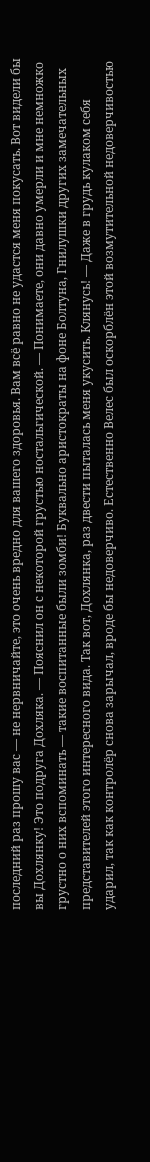последний раз прошу вас — не нервничайте, это очень вредно для вашего здоровья. Вам всё равно не удастся меня покусать. Вот видели бы вы Дохлянку! Это подруга Дохляка. — Пояснил он с некоторой грустью ностальгической. — Понимаете, они давно умерли и мне немножко грустно о них вспоминать — такие воспитанные были зомби! Буквально аристократы на фоне Болтуна, Гнилушки других замечательных представителей этого интересного вида. Так вот, Дохлянка, раз двести пыталась меня укусить. Клянусь! — Даже в грудь кулаком себя ударил, так как контролёр снова зарычал, вроде бы недоверчиво. Естественно Велес был оскорблён этой возмутительной недоверчивостью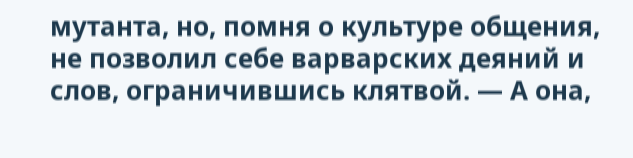мутанта, но, помня о культуре общения, не позволил себе варварских деяний и слов, ограничившись клятвой. — А она,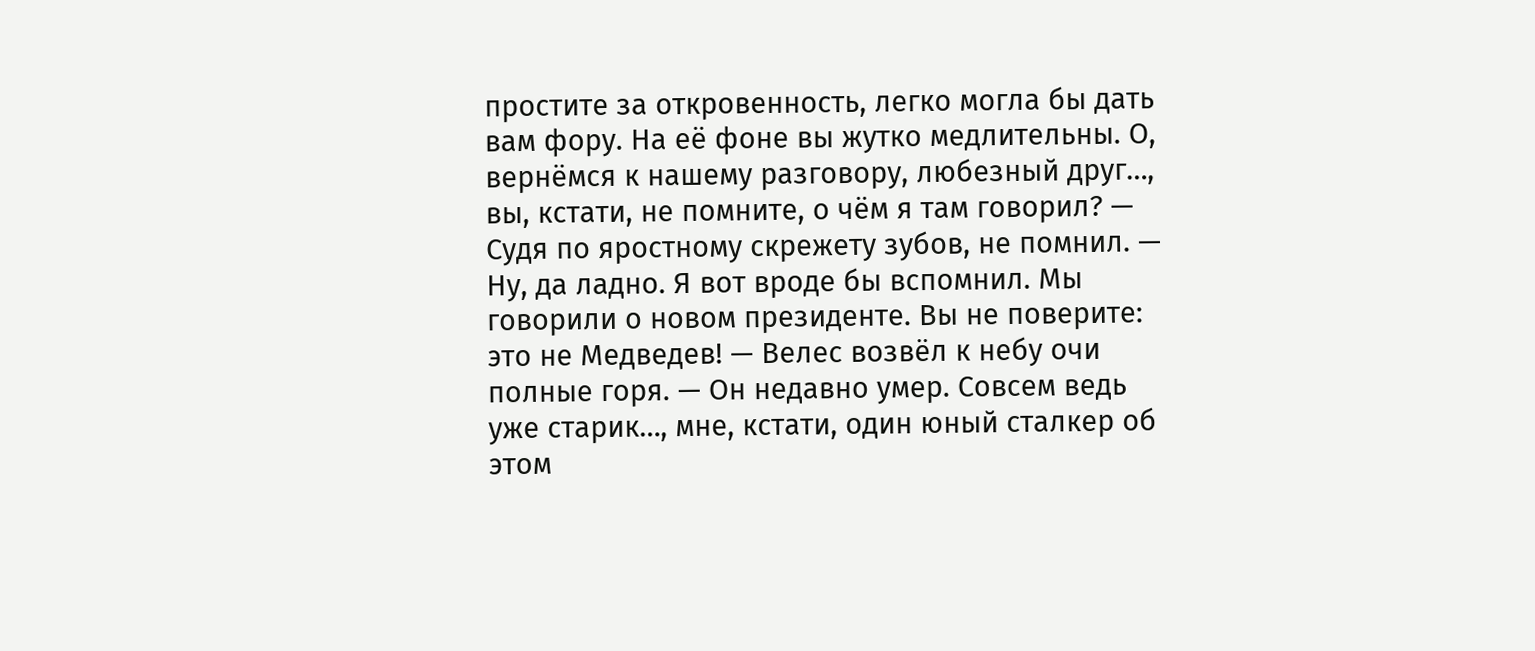простите за откровенность, легко могла бы дать вам фору. На её фоне вы жутко медлительны. О, вернёмся к нашему разговору, любезный друг…, вы, кстати, не помните, о чём я там говорил? — Судя по яростному скрежету зубов, не помнил. — Ну, да ладно. Я вот вроде бы вспомнил. Мы говорили о новом президенте. Вы не поверите: это не Медведев! — Велес возвёл к небу очи полные горя. — Он недавно умер. Совсем ведь уже старик…, мне, кстати, один юный сталкер об этом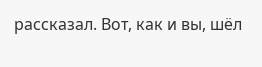рассказал. Вот, как и вы, шёл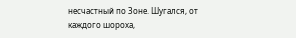несчастный по Зоне. Шугался, от каждого шороха,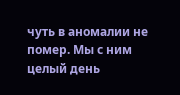чуть в аномалии не помер. Мы с ним целый день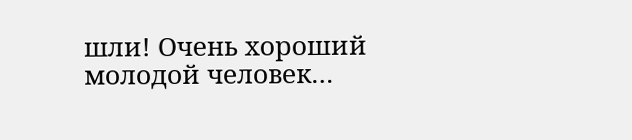шли! Очень хороший молодой человек…